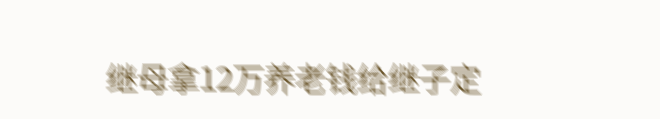继母拿12万养老钱给继子定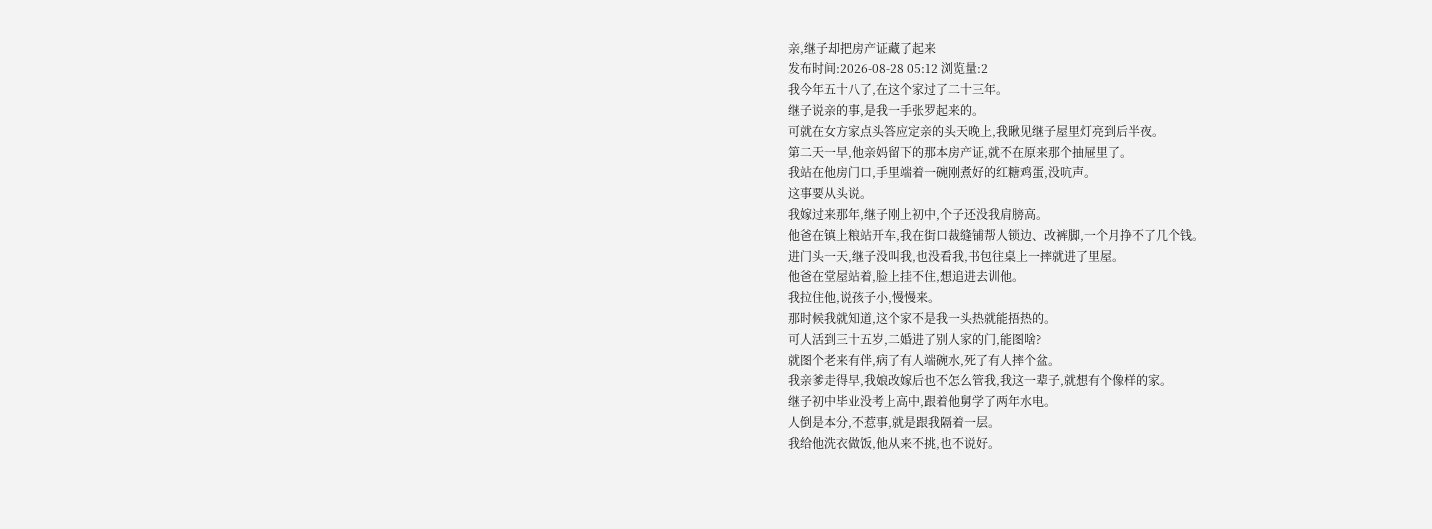亲,继子却把房产证藏了起来
发布时间:2026-08-28 05:12 浏览量:2
我今年五十八了,在这个家过了二十三年。
继子说亲的事,是我一手张罗起来的。
可就在女方家点头答应定亲的头天晚上,我瞅见继子屋里灯亮到后半夜。
第二天一早,他亲妈留下的那本房产证,就不在原来那个抽屉里了。
我站在他房门口,手里端着一碗刚煮好的红糖鸡蛋,没吭声。
这事要从头说。
我嫁过来那年,继子刚上初中,个子还没我肩膀高。
他爸在镇上粮站开车,我在街口裁缝铺帮人锁边、改裤脚,一个月挣不了几个钱。
进门头一天,继子没叫我,也没看我,书包往桌上一摔就进了里屋。
他爸在堂屋站着,脸上挂不住,想追进去训他。
我拉住他,说孩子小,慢慢来。
那时候我就知道,这个家不是我一头热就能捂热的。
可人活到三十五岁,二婚进了别人家的门,能图啥?
就图个老来有伴,病了有人端碗水,死了有人摔个盆。
我亲爹走得早,我娘改嫁后也不怎么管我,我这一辈子,就想有个像样的家。
继子初中毕业没考上高中,跟着他舅学了两年水电。
人倒是本分,不惹事,就是跟我隔着一层。
我给他洗衣做饭,他从来不挑,也不说好。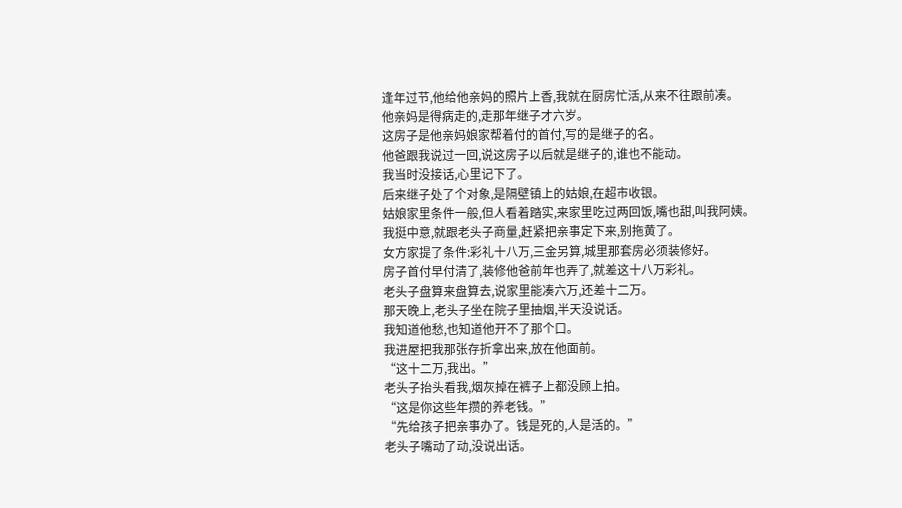逢年过节,他给他亲妈的照片上香,我就在厨房忙活,从来不往跟前凑。
他亲妈是得病走的,走那年继子才六岁。
这房子是他亲妈娘家帮着付的首付,写的是继子的名。
他爸跟我说过一回,说这房子以后就是继子的,谁也不能动。
我当时没接话,心里记下了。
后来继子处了个对象,是隔壁镇上的姑娘,在超市收银。
姑娘家里条件一般,但人看着踏实,来家里吃过两回饭,嘴也甜,叫我阿姨。
我挺中意,就跟老头子商量,赶紧把亲事定下来,别拖黄了。
女方家提了条件:彩礼十八万,三金另算,城里那套房必须装修好。
房子首付早付清了,装修他爸前年也弄了,就差这十八万彩礼。
老头子盘算来盘算去,说家里能凑六万,还差十二万。
那天晚上,老头子坐在院子里抽烟,半天没说话。
我知道他愁,也知道他开不了那个口。
我进屋把我那张存折拿出来,放在他面前。
“这十二万,我出。”
老头子抬头看我,烟灰掉在裤子上都没顾上拍。
“这是你这些年攒的养老钱。”
“先给孩子把亲事办了。钱是死的,人是活的。”
老头子嘴动了动,没说出话。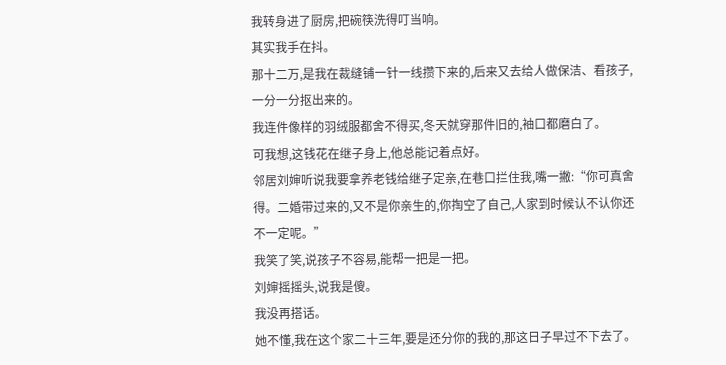我转身进了厨房,把碗筷洗得叮当响。
其实我手在抖。
那十二万,是我在裁缝铺一针一线攒下来的,后来又去给人做保洁、看孩子,一分一分抠出来的。
我连件像样的羽绒服都舍不得买,冬天就穿那件旧的,袖口都磨白了。
可我想,这钱花在继子身上,他总能记着点好。
邻居刘婶听说我要拿养老钱给继子定亲,在巷口拦住我,嘴一撇:“你可真舍得。二婚带过来的,又不是你亲生的,你掏空了自己,人家到时候认不认你还不一定呢。”
我笑了笑,说孩子不容易,能帮一把是一把。
刘婶摇摇头,说我是傻。
我没再搭话。
她不懂,我在这个家二十三年,要是还分你的我的,那这日子早过不下去了。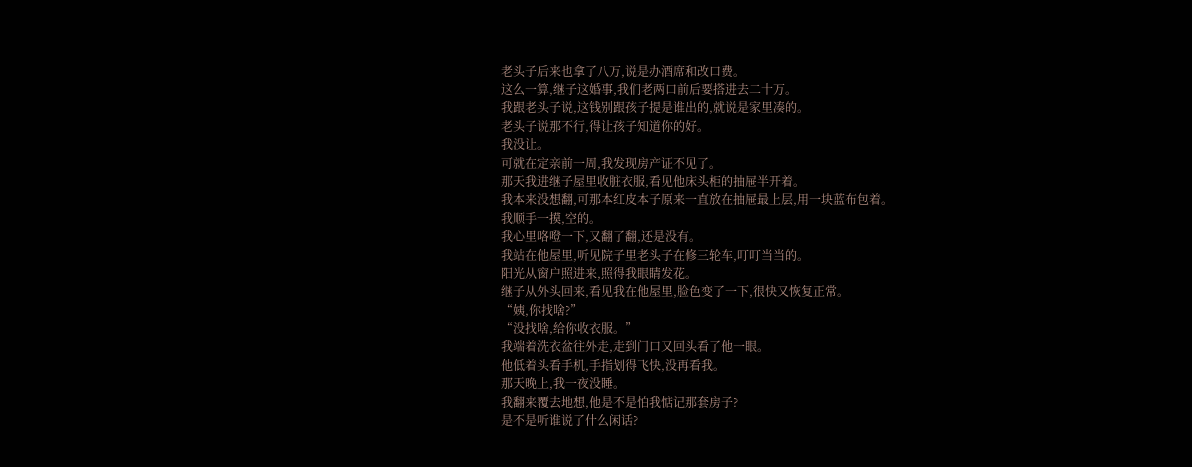老头子后来也拿了八万,说是办酒席和改口费。
这么一算,继子这婚事,我们老两口前后要搭进去二十万。
我跟老头子说,这钱别跟孩子提是谁出的,就说是家里凑的。
老头子说那不行,得让孩子知道你的好。
我没让。
可就在定亲前一周,我发现房产证不见了。
那天我进继子屋里收脏衣服,看见他床头柜的抽屉半开着。
我本来没想翻,可那本红皮本子原来一直放在抽屉最上层,用一块蓝布包着。
我顺手一摸,空的。
我心里咯噔一下,又翻了翻,还是没有。
我站在他屋里,听见院子里老头子在修三轮车,叮叮当当的。
阳光从窗户照进来,照得我眼睛发花。
继子从外头回来,看见我在他屋里,脸色变了一下,很快又恢复正常。
“姨,你找啥?”
“没找啥,给你收衣服。”
我端着洗衣盆往外走,走到门口又回头看了他一眼。
他低着头看手机,手指划得飞快,没再看我。
那天晚上,我一夜没睡。
我翻来覆去地想,他是不是怕我惦记那套房子?
是不是听谁说了什么闲话?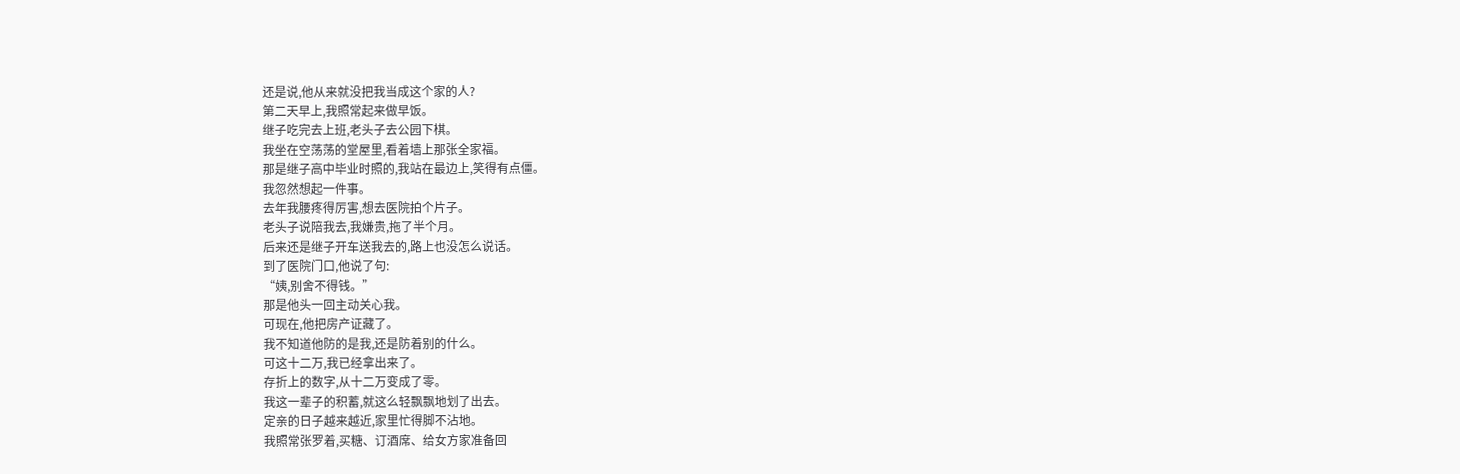还是说,他从来就没把我当成这个家的人?
第二天早上,我照常起来做早饭。
继子吃完去上班,老头子去公园下棋。
我坐在空荡荡的堂屋里,看着墙上那张全家福。
那是继子高中毕业时照的,我站在最边上,笑得有点僵。
我忽然想起一件事。
去年我腰疼得厉害,想去医院拍个片子。
老头子说陪我去,我嫌贵,拖了半个月。
后来还是继子开车送我去的,路上也没怎么说话。
到了医院门口,他说了句:
“姨,别舍不得钱。”
那是他头一回主动关心我。
可现在,他把房产证藏了。
我不知道他防的是我,还是防着别的什么。
可这十二万,我已经拿出来了。
存折上的数字,从十二万变成了零。
我这一辈子的积蓄,就这么轻飘飘地划了出去。
定亲的日子越来越近,家里忙得脚不沾地。
我照常张罗着,买糖、订酒席、给女方家准备回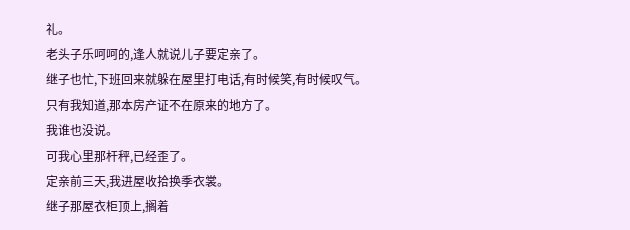礼。
老头子乐呵呵的,逢人就说儿子要定亲了。
继子也忙,下班回来就躲在屋里打电话,有时候笑,有时候叹气。
只有我知道,那本房产证不在原来的地方了。
我谁也没说。
可我心里那杆秤,已经歪了。
定亲前三天,我进屋收拾换季衣裳。
继子那屋衣柜顶上,搁着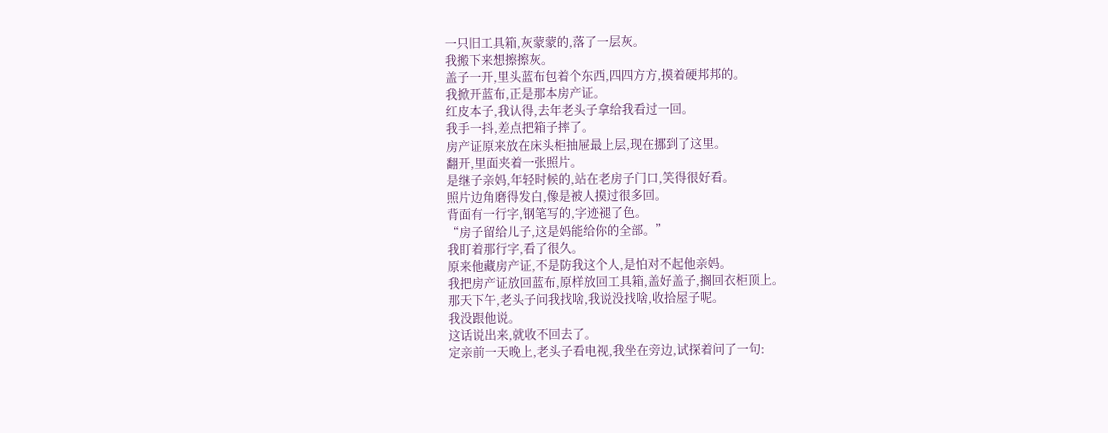一只旧工具箱,灰蒙蒙的,落了一层灰。
我搬下来想擦擦灰。
盖子一开,里头蓝布包着个东西,四四方方,摸着硬邦邦的。
我掀开蓝布,正是那本房产证。
红皮本子,我认得,去年老头子拿给我看过一回。
我手一抖,差点把箱子摔了。
房产证原来放在床头柜抽屉最上层,现在挪到了这里。
翻开,里面夹着一张照片。
是继子亲妈,年轻时候的,站在老房子门口,笑得很好看。
照片边角磨得发白,像是被人摸过很多回。
背面有一行字,钢笔写的,字迹褪了色。
“房子留给儿子,这是妈能给你的全部。”
我盯着那行字,看了很久。
原来他藏房产证,不是防我这个人,是怕对不起他亲妈。
我把房产证放回蓝布,原样放回工具箱,盖好盖子,搁回衣柜顶上。
那天下午,老头子问我找啥,我说没找啥,收拾屋子呢。
我没跟他说。
这话说出来,就收不回去了。
定亲前一天晚上,老头子看电视,我坐在旁边,试探着问了一句: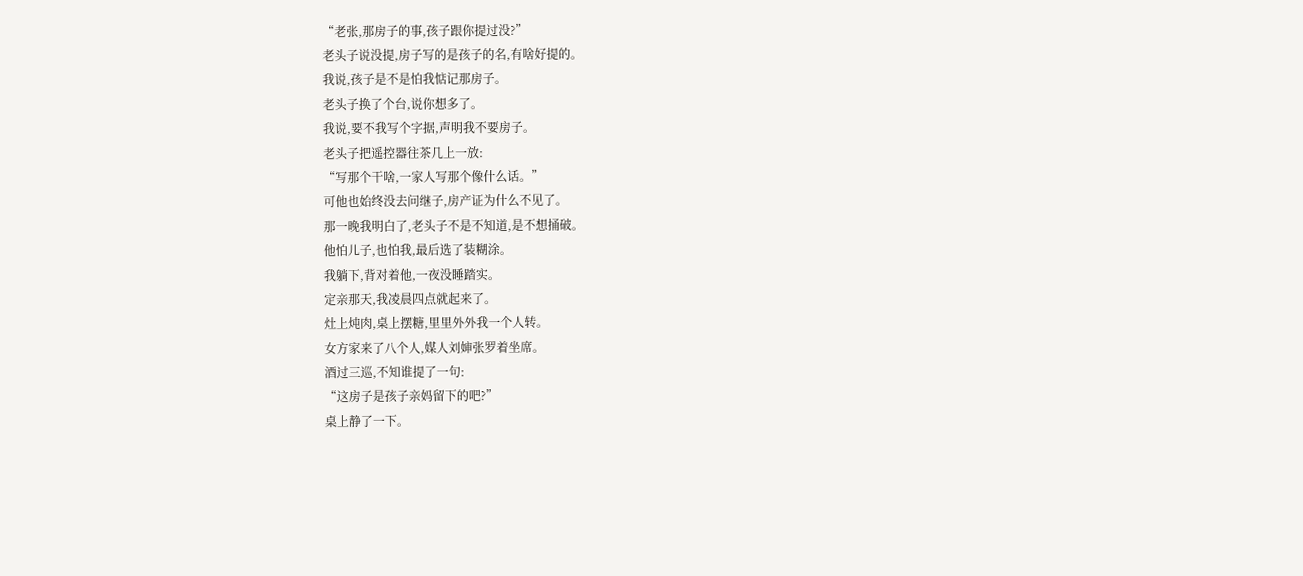“老张,那房子的事,孩子跟你提过没?”
老头子说没提,房子写的是孩子的名,有啥好提的。
我说,孩子是不是怕我惦记那房子。
老头子换了个台,说你想多了。
我说,要不我写个字据,声明我不要房子。
老头子把遥控器往茶几上一放:
“写那个干啥,一家人写那个像什么话。”
可他也始终没去问继子,房产证为什么不见了。
那一晚我明白了,老头子不是不知道,是不想捅破。
他怕儿子,也怕我,最后选了装糊涂。
我躺下,背对着他,一夜没睡踏实。
定亲那天,我凌晨四点就起来了。
灶上炖肉,桌上摆糖,里里外外我一个人转。
女方家来了八个人,媒人刘婶张罗着坐席。
酒过三巡,不知谁提了一句:
“这房子是孩子亲妈留下的吧?”
桌上静了一下。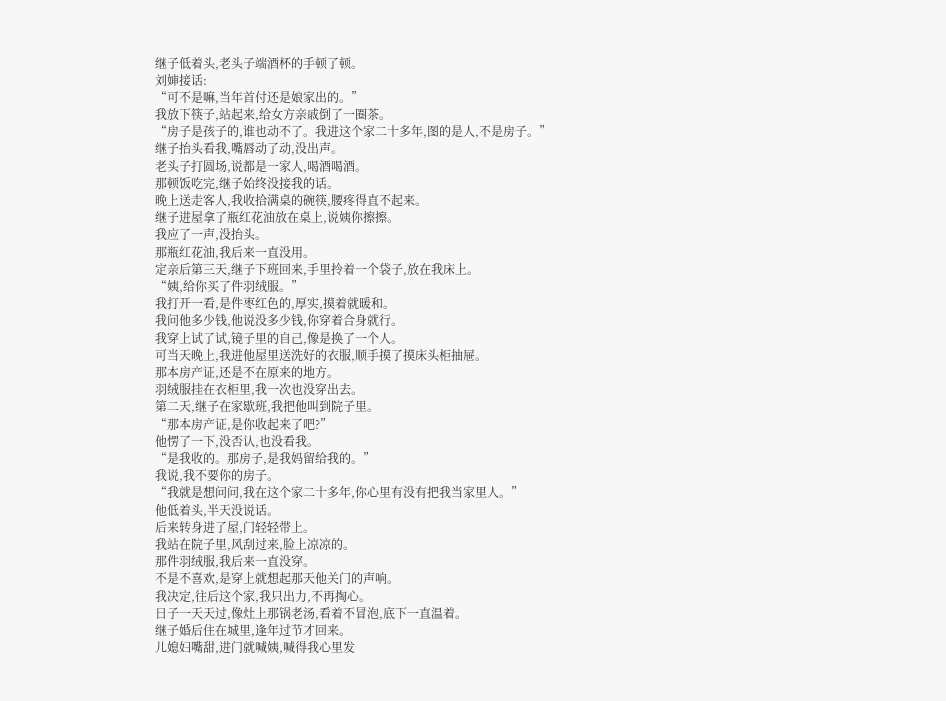继子低着头,老头子端酒杯的手顿了顿。
刘婶接话:
“可不是嘛,当年首付还是娘家出的。”
我放下筷子,站起来,给女方亲戚倒了一圈茶。
“房子是孩子的,谁也动不了。我进这个家二十多年,图的是人,不是房子。”
继子抬头看我,嘴唇动了动,没出声。
老头子打圆场,说都是一家人,喝酒喝酒。
那顿饭吃完,继子始终没接我的话。
晚上送走客人,我收拾满桌的碗筷,腰疼得直不起来。
继子进屋拿了瓶红花油放在桌上,说姨你擦擦。
我应了一声,没抬头。
那瓶红花油,我后来一直没用。
定亲后第三天,继子下班回来,手里拎着一个袋子,放在我床上。
“姨,给你买了件羽绒服。”
我打开一看,是件枣红色的,厚实,摸着就暖和。
我问他多少钱,他说没多少钱,你穿着合身就行。
我穿上试了试,镜子里的自己,像是换了一个人。
可当天晚上,我进他屋里送洗好的衣服,顺手摸了摸床头柜抽屉。
那本房产证,还是不在原来的地方。
羽绒服挂在衣柜里,我一次也没穿出去。
第二天,继子在家歇班,我把他叫到院子里。
“那本房产证,是你收起来了吧?”
他愣了一下,没否认,也没看我。
“是我收的。那房子,是我妈留给我的。”
我说,我不要你的房子。
“我就是想问问,我在这个家二十多年,你心里有没有把我当家里人。”
他低着头,半天没说话。
后来转身进了屋,门轻轻带上。
我站在院子里,风刮过来,脸上凉凉的。
那件羽绒服,我后来一直没穿。
不是不喜欢,是穿上就想起那天他关门的声响。
我决定,往后这个家,我只出力,不再掏心。
日子一天天过,像灶上那锅老汤,看着不冒泡,底下一直温着。
继子婚后住在城里,逢年过节才回来。
儿媳妇嘴甜,进门就喊姨,喊得我心里发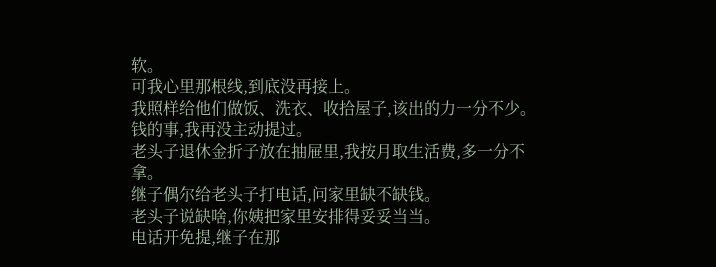软。
可我心里那根线,到底没再接上。
我照样给他们做饭、洗衣、收拾屋子,该出的力一分不少。
钱的事,我再没主动提过。
老头子退休金折子放在抽屉里,我按月取生活费,多一分不拿。
继子偶尔给老头子打电话,问家里缺不缺钱。
老头子说缺啥,你姨把家里安排得妥妥当当。
电话开免提,继子在那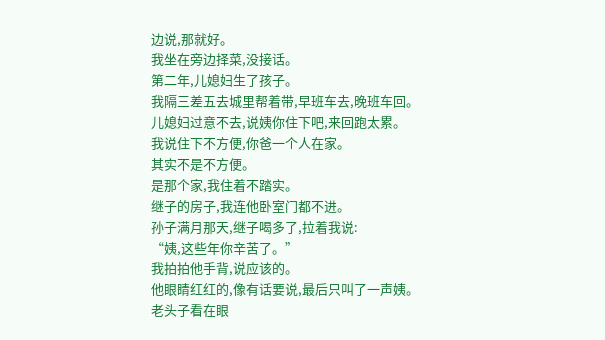边说,那就好。
我坐在旁边择菜,没接话。
第二年,儿媳妇生了孩子。
我隔三差五去城里帮着带,早班车去,晚班车回。
儿媳妇过意不去,说姨你住下吧,来回跑太累。
我说住下不方便,你爸一个人在家。
其实不是不方便。
是那个家,我住着不踏实。
继子的房子,我连他卧室门都不进。
孙子满月那天,继子喝多了,拉着我说:
“姨,这些年你辛苦了。”
我拍拍他手背,说应该的。
他眼睛红红的,像有话要说,最后只叫了一声姨。
老头子看在眼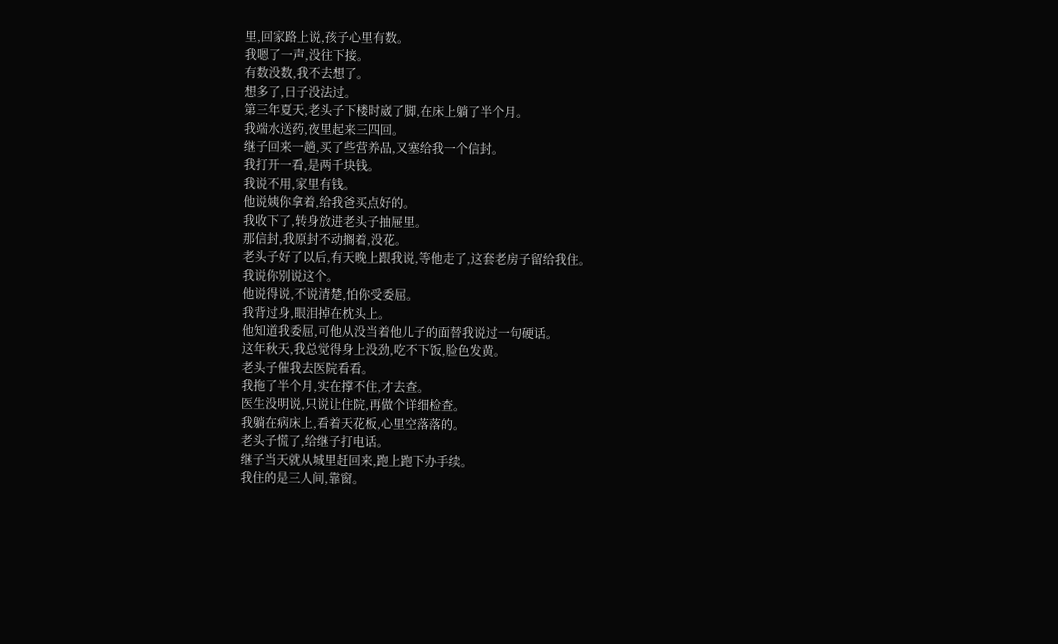里,回家路上说,孩子心里有数。
我嗯了一声,没往下接。
有数没数,我不去想了。
想多了,日子没法过。
第三年夏天,老头子下楼时崴了脚,在床上躺了半个月。
我端水送药,夜里起来三四回。
继子回来一趟,买了些营养品,又塞给我一个信封。
我打开一看,是两千块钱。
我说不用,家里有钱。
他说姨你拿着,给我爸买点好的。
我收下了,转身放进老头子抽屉里。
那信封,我原封不动搁着,没花。
老头子好了以后,有天晚上跟我说,等他走了,这套老房子留给我住。
我说你别说这个。
他说得说,不说清楚,怕你受委屈。
我背过身,眼泪掉在枕头上。
他知道我委屈,可他从没当着他儿子的面替我说过一句硬话。
这年秋天,我总觉得身上没劲,吃不下饭,脸色发黄。
老头子催我去医院看看。
我拖了半个月,实在撑不住,才去查。
医生没明说,只说让住院,再做个详细检查。
我躺在病床上,看着天花板,心里空落落的。
老头子慌了,给继子打电话。
继子当天就从城里赶回来,跑上跑下办手续。
我住的是三人间,靠窗。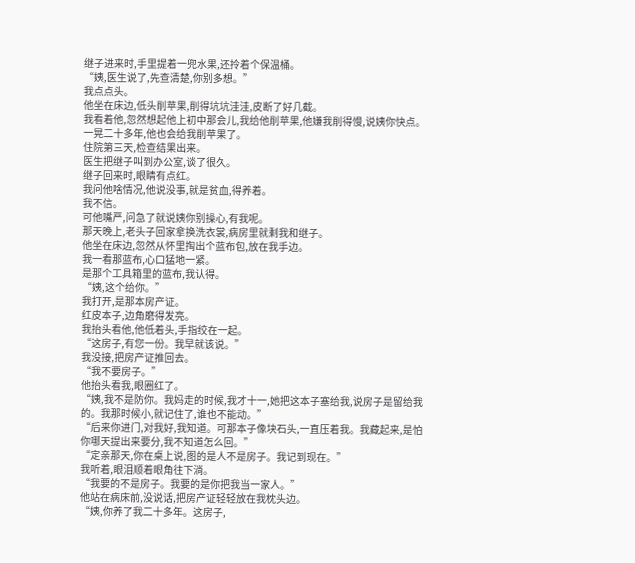继子进来时,手里提着一兜水果,还拎着个保温桶。
“姨,医生说了,先查清楚,你别多想。”
我点点头。
他坐在床边,低头削苹果,削得坑坑洼洼,皮断了好几截。
我看着他,忽然想起他上初中那会儿,我给他削苹果,他嫌我削得慢,说姨你快点。
一晃二十多年,他也会给我削苹果了。
住院第三天,检查结果出来。
医生把继子叫到办公室,谈了很久。
继子回来时,眼睛有点红。
我问他啥情况,他说没事,就是贫血,得养着。
我不信。
可他嘴严,问急了就说姨你别操心,有我呢。
那天晚上,老头子回家拿换洗衣裳,病房里就剩我和继子。
他坐在床边,忽然从怀里掏出个蓝布包,放在我手边。
我一看那蓝布,心口猛地一紧。
是那个工具箱里的蓝布,我认得。
“姨,这个给你。”
我打开,是那本房产证。
红皮本子,边角磨得发亮。
我抬头看他,他低着头,手指绞在一起。
“这房子,有您一份。我早就该说。”
我没接,把房产证推回去。
“我不要房子。”
他抬头看我,眼圈红了。
“姨,我不是防你。我妈走的时候,我才十一,她把这本子塞给我,说房子是留给我的。我那时候小,就记住了,谁也不能动。”
“后来你进门,对我好,我知道。可那本子像块石头,一直压着我。我藏起来,是怕你哪天提出来要分,我不知道怎么回。”
“定亲那天,你在桌上说,图的是人不是房子。我记到现在。”
我听着,眼泪顺着眼角往下淌。
“我要的不是房子。我要的是你把我当一家人。”
他站在病床前,没说话,把房产证轻轻放在我枕头边。
“姨,你养了我二十多年。这房子,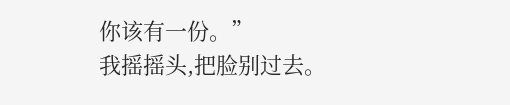你该有一份。”
我摇摇头,把脸别过去。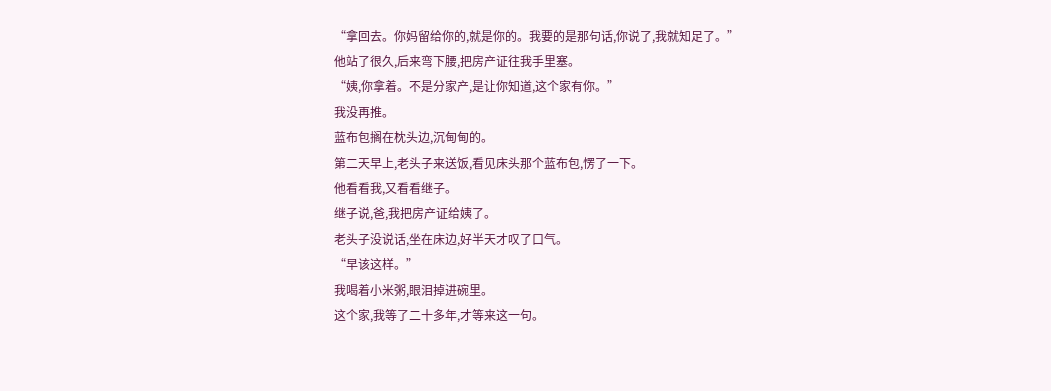“拿回去。你妈留给你的,就是你的。我要的是那句话,你说了,我就知足了。”
他站了很久,后来弯下腰,把房产证往我手里塞。
“姨,你拿着。不是分家产,是让你知道,这个家有你。”
我没再推。
蓝布包搁在枕头边,沉甸甸的。
第二天早上,老头子来送饭,看见床头那个蓝布包,愣了一下。
他看看我,又看看继子。
继子说,爸,我把房产证给姨了。
老头子没说话,坐在床边,好半天才叹了口气。
“早该这样。”
我喝着小米粥,眼泪掉进碗里。
这个家,我等了二十多年,才等来这一句。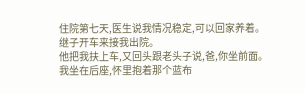住院第七天,医生说我情况稳定,可以回家养着。
继子开车来接我出院。
他把我扶上车,又回头跟老头子说,爸,你坐前面。
我坐在后座,怀里抱着那个蓝布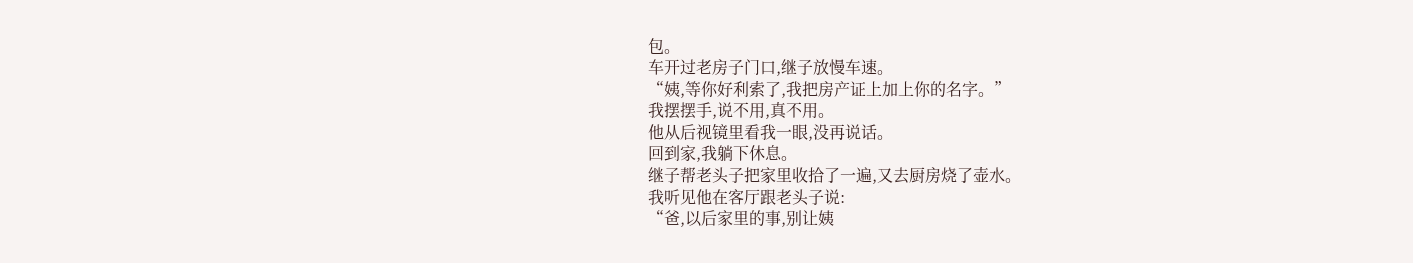包。
车开过老房子门口,继子放慢车速。
“姨,等你好利索了,我把房产证上加上你的名字。”
我摆摆手,说不用,真不用。
他从后视镜里看我一眼,没再说话。
回到家,我躺下休息。
继子帮老头子把家里收拾了一遍,又去厨房烧了壶水。
我听见他在客厅跟老头子说:
“爸,以后家里的事,别让姨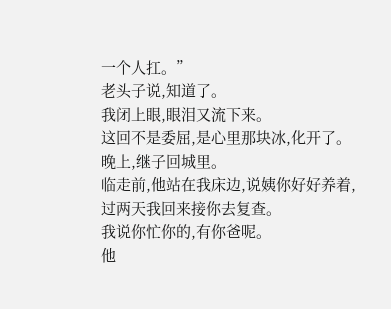一个人扛。”
老头子说,知道了。
我闭上眼,眼泪又流下来。
这回不是委屈,是心里那块冰,化开了。
晚上,继子回城里。
临走前,他站在我床边,说姨你好好养着,过两天我回来接你去复查。
我说你忙你的,有你爸呢。
他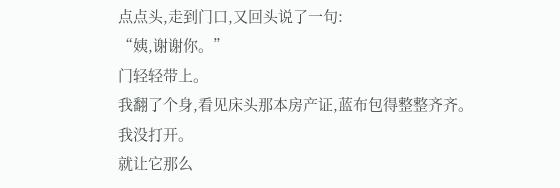点点头,走到门口,又回头说了一句:
“姨,谢谢你。”
门轻轻带上。
我翻了个身,看见床头那本房产证,蓝布包得整整齐齐。
我没打开。
就让它那么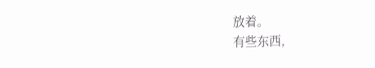放着。
有些东西,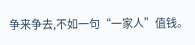争来争去,不如一句“一家人”值钱。